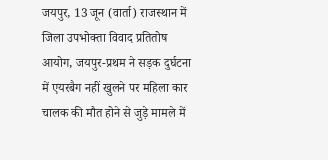जयपुर, 13 जून (वार्ता) राजस्थान में जिला उपभोक्ता विवाद प्रतितोष आयोग, जयपुर-प्रथम ने सड़क दुर्घटना में एयरबैग नहीं खुलने पर महिला कार चालक की मौत होने से जुड़े मामले में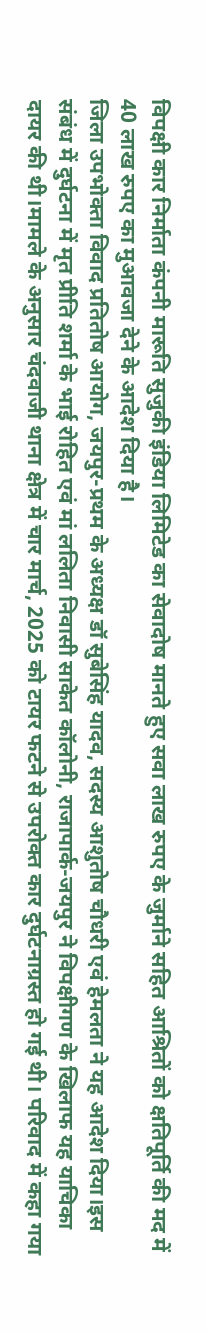विपक्षी कार निर्माता कंपनी मारूति सुजुकी इंडिया लिमिटेड का सेवादोष मानते हुए सवा लाख रुपए के जुर्माने सहित आश्रितों को क्षतिपूर्ति की मद में 40 लाख रुपए का मुआवजा देने के आदेश दिया है।
जिला उपभोक्ता विवाद प्रतितोष आयोग, जयपुर-प्रथम के अध्यक्ष डॉ सुबेसिंह यादव, सदस्य आशुतोष चौधरी एवं हेमलता ने यह आदेश दिया।इस संबंध में दुर्घटना में मृत प्रीति शर्मा के भाई रोहित एवं मां ललिता निवासी साकेत कॉलोनी, राजापार्क-जयपुर ने विपक्षीगण के खिलाफ यह याचिका दायर की थी।मामले के अनुसार चंदवाजी थाना क्षेत्र में चार मार्च, 2025 को टायर फटने से उपरोक्त कार दुर्घटनाग्रस्त हो गई थी। परिवाद में कहा गया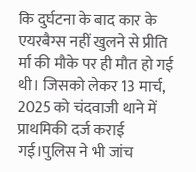कि दुर्घटना के बाद कार के एयरबैग्स नहीं खुलने से प्रीति र्मा की मौके पर ही मौत हो गई थी। जिसको लेकर 13 मार्च, 2025 को चंदवाजी थाने में प्राथमिकी दर्ज कराई गई।पुलिस ने भी जांच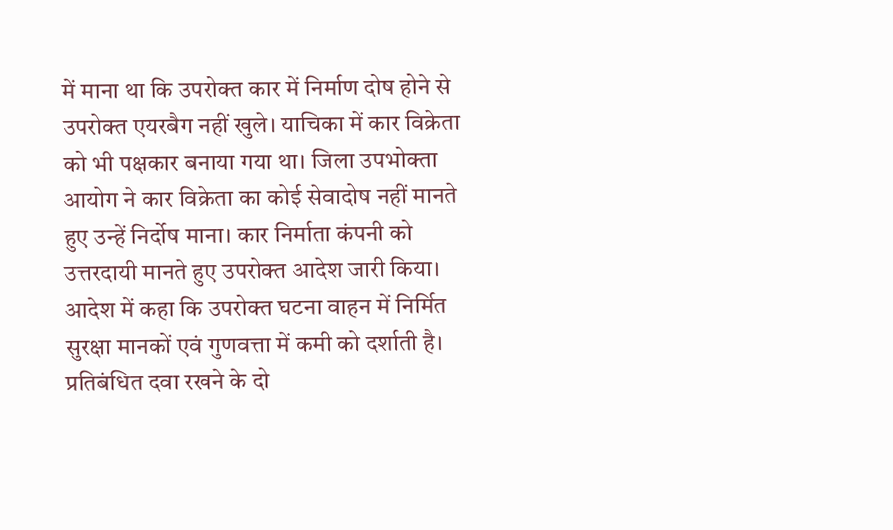में माना था कि उपरोक्त कार में निर्माण दोष होने से उपरोक्त एयरबैग नहीं खुले। याचिका में कार विक्रेता को भी पक्षकार बनाया गया था। जिला उपभोक्ता आयोग ने कार विक्रेता का कोई सेवादोष नहीं मानते हुए उन्हें निर्दोष माना। कार निर्माता कंपनी को उत्तरदायी मानते हुए उपरोक्त आदेश जारी किया। आदेश में कहा कि उपरोक्त घटना वाहन में निर्मित सुरक्षा मानकों एवं गुणवत्ता में कमी को दर्शाती है।
प्रतिबंधित दवा रखने के दो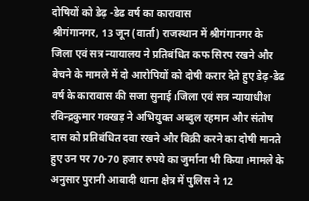दोषियों को डेढ़ -डेढ वर्ष का कारावास
श्रीगंगानगर, 13 जून (वार्ता) राजस्थान में श्रीगंगानगर के जिला एवं सत्र न्यायालय ने प्रतिबंधित कफ सिरप रखने और बेचने के मामले में दो आरोपियों को दोषी करार देते हुए डेढ़-डेढ वर्ष के कारावास की सजा सुनाई।जिला एवं सत्र न्यायाधीश रविन्द्रकुमार गक्खड़ ने अभियुक्त अब्दुल रहमान और संतोष दास को प्रतिबंधित दवा रखने और बिक्री करने का दोषी मानते हुए उन पर 70-70 हजार रुपये का जुर्माना भी किया।मामले के अनुसार पुरानी आबादी थाना क्षेत्र में पुलिस ने 12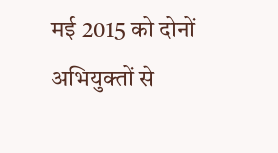मई 2015 को दोनों अभियुक्तों से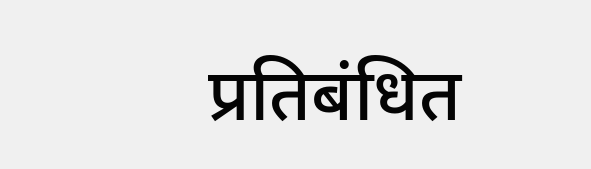प्रतिबंधित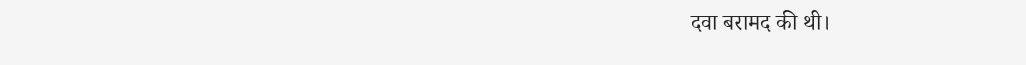दवा बरामद की थी।